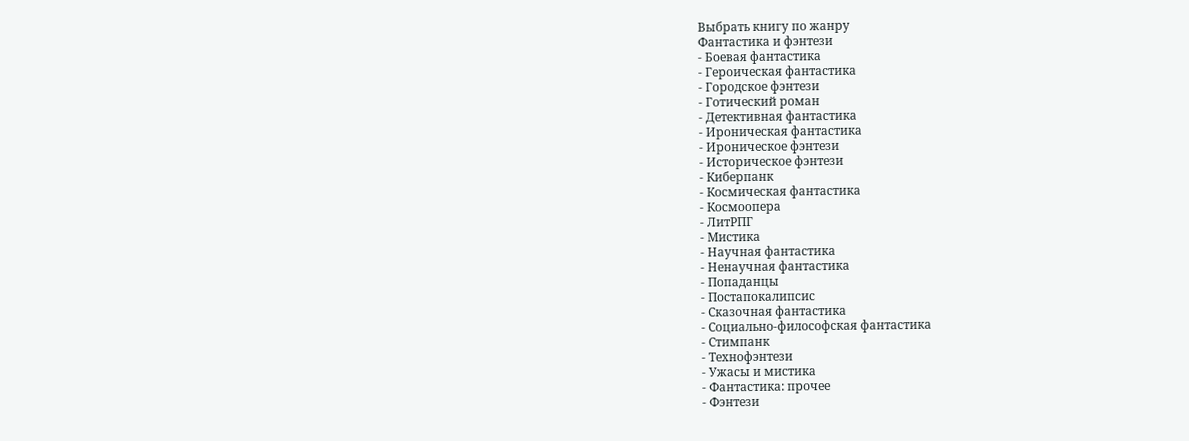Выбрать книгу по жанру
Фантастика и фэнтези
- Боевая фантастика
- Героическая фантастика
- Городское фэнтези
- Готический роман
- Детективная фантастика
- Ироническая фантастика
- Ироническое фэнтези
- Историческое фэнтези
- Киберпанк
- Космическая фантастика
- Космоопера
- ЛитРПГ
- Мистика
- Научная фантастика
- Ненаучная фантастика
- Попаданцы
- Постапокалипсис
- Сказочная фантастика
- Социально-философская фантастика
- Стимпанк
- Технофэнтези
- Ужасы и мистика
- Фантастика: прочее
- Фэнтези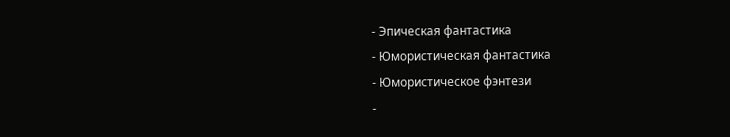- Эпическая фантастика
- Юмористическая фантастика
- Юмористическое фэнтези
-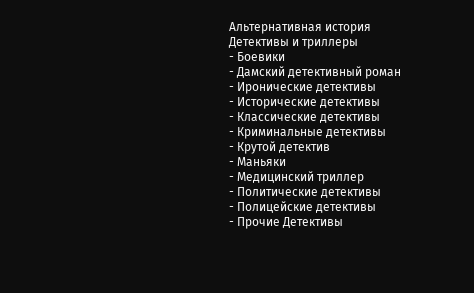Альтернативная история
Детективы и триллеры
- Боевики
- Дамский детективный роман
- Иронические детективы
- Исторические детективы
- Классические детективы
- Криминальные детективы
- Крутой детектив
- Маньяки
- Медицинский триллер
- Политические детективы
- Полицейские детективы
- Прочие Детективы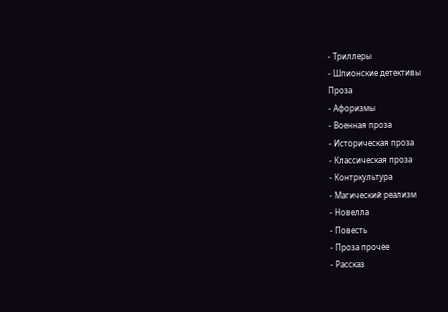- Триллеры
- Шпионские детективы
Проза
- Афоризмы
- Военная проза
- Историческая проза
- Классическая проза
- Контркультура
- Магический реализм
- Новелла
- Повесть
- Проза прочее
- Рассказ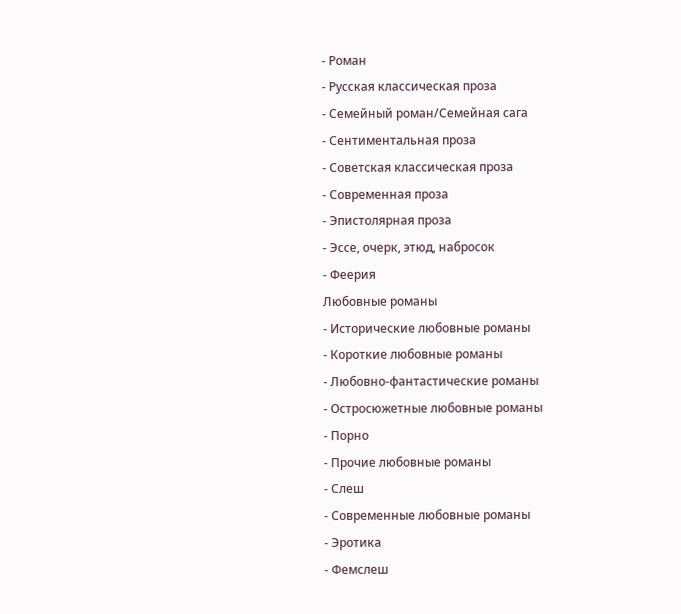- Роман
- Русская классическая проза
- Семейный роман/Семейная сага
- Сентиментальная проза
- Советская классическая проза
- Современная проза
- Эпистолярная проза
- Эссе, очерк, этюд, набросок
- Феерия
Любовные романы
- Исторические любовные романы
- Короткие любовные романы
- Любовно-фантастические романы
- Остросюжетные любовные романы
- Порно
- Прочие любовные романы
- Слеш
- Современные любовные романы
- Эротика
- Фемслеш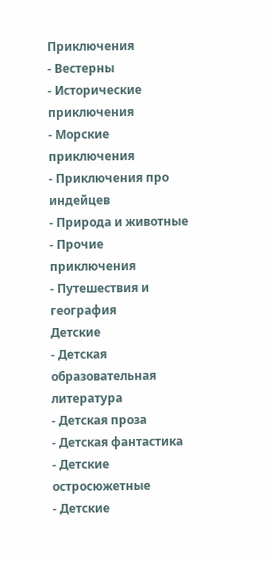Приключения
- Вестерны
- Исторические приключения
- Морские приключения
- Приключения про индейцев
- Природа и животные
- Прочие приключения
- Путешествия и география
Детские
- Детская образовательная литература
- Детская проза
- Детская фантастика
- Детские остросюжетные
- Детские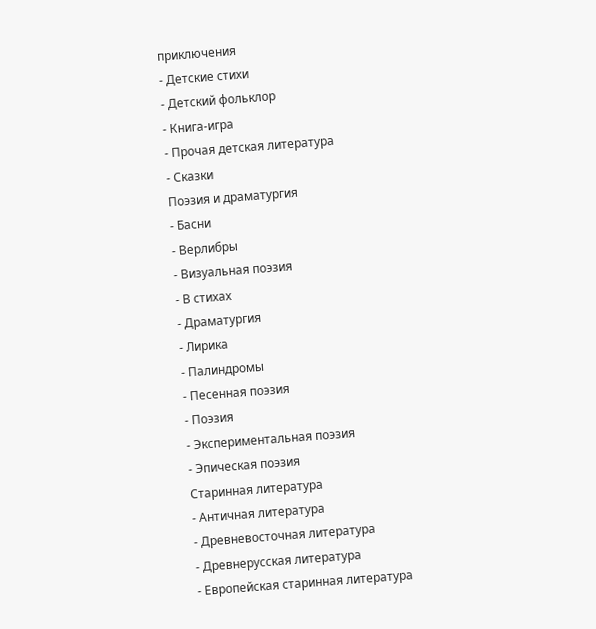приключения
- Детские стихи
- Детский фольклор
- Книга-игра
- Прочая детская литература
- Сказки
Поэзия и драматургия
- Басни
- Верлибры
- Визуальная поэзия
- В стихах
- Драматургия
- Лирика
- Палиндромы
- Песенная поэзия
- Поэзия
- Экспериментальная поэзия
- Эпическая поэзия
Старинная литература
- Античная литература
- Древневосточная литература
- Древнерусская литература
- Европейская старинная литература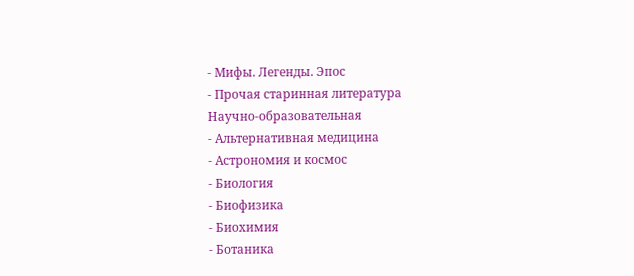- Мифы. Легенды. Эпос
- Прочая старинная литература
Научно-образовательная
- Альтернативная медицина
- Астрономия и космос
- Биология
- Биофизика
- Биохимия
- Ботаника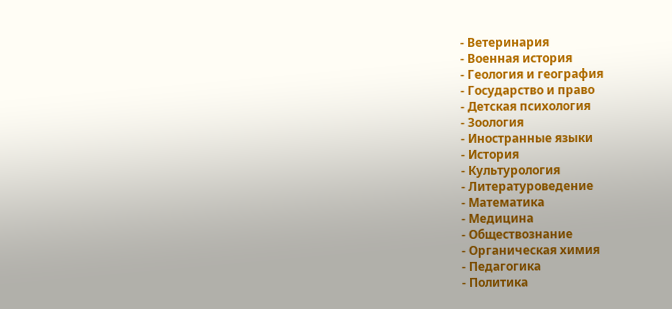- Ветеринария
- Военная история
- Геология и география
- Государство и право
- Детская психология
- Зоология
- Иностранные языки
- История
- Культурология
- Литературоведение
- Математика
- Медицина
- Обществознание
- Органическая химия
- Педагогика
- Политика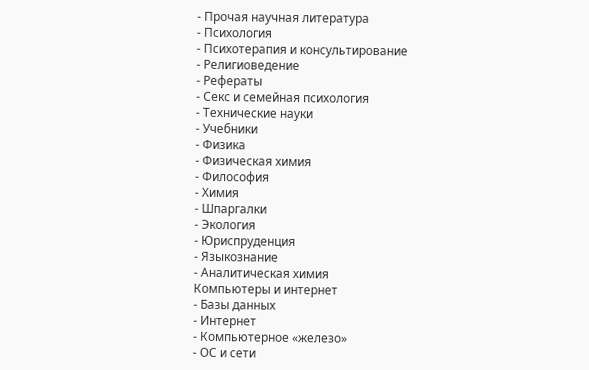- Прочая научная литература
- Психология
- Психотерапия и консультирование
- Религиоведение
- Рефераты
- Секс и семейная психология
- Технические науки
- Учебники
- Физика
- Физическая химия
- Философия
- Химия
- Шпаргалки
- Экология
- Юриспруденция
- Языкознание
- Аналитическая химия
Компьютеры и интернет
- Базы данных
- Интернет
- Компьютерное «железо»
- ОС и сети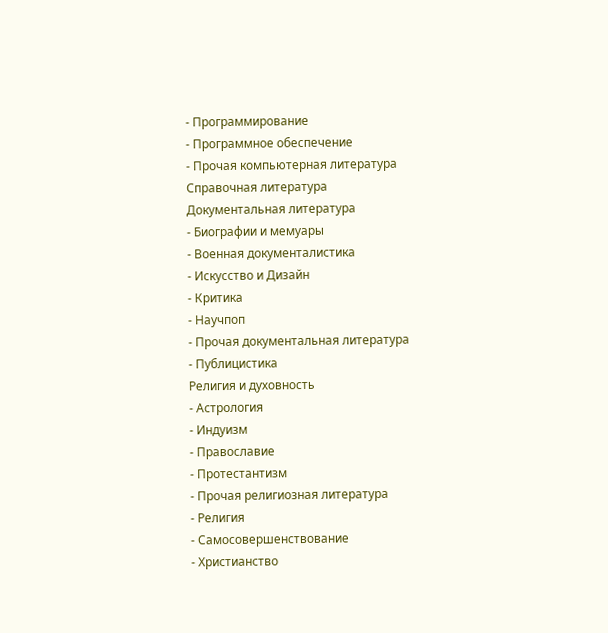- Программирование
- Программное обеспечение
- Прочая компьютерная литература
Справочная литература
Документальная литература
- Биографии и мемуары
- Военная документалистика
- Искусство и Дизайн
- Критика
- Научпоп
- Прочая документальная литература
- Публицистика
Религия и духовность
- Астрология
- Индуизм
- Православие
- Протестантизм
- Прочая религиозная литература
- Религия
- Самосовершенствование
- Христианство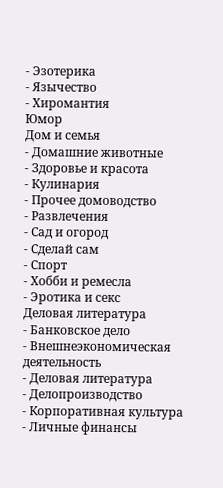- Эзотерика
- Язычество
- Хиромантия
Юмор
Дом и семья
- Домашние животные
- Здоровье и красота
- Кулинария
- Прочее домоводство
- Развлечения
- Сад и огород
- Сделай сам
- Спорт
- Хобби и ремесла
- Эротика и секс
Деловая литература
- Банковское дело
- Внешнеэкономическая деятельность
- Деловая литература
- Делопроизводство
- Корпоративная культура
- Личные финансы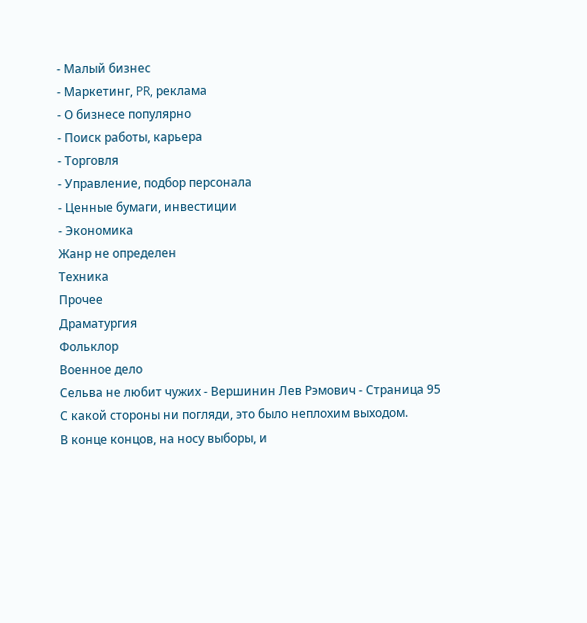- Малый бизнес
- Маркетинг, PR, реклама
- О бизнесе популярно
- Поиск работы, карьера
- Торговля
- Управление, подбор персонала
- Ценные бумаги, инвестиции
- Экономика
Жанр не определен
Техника
Прочее
Драматургия
Фольклор
Военное дело
Сельва не любит чужих - Вершинин Лев Рэмович - Страница 95
С какой стороны ни погляди, это было неплохим выходом.
В конце концов, на носу выборы, и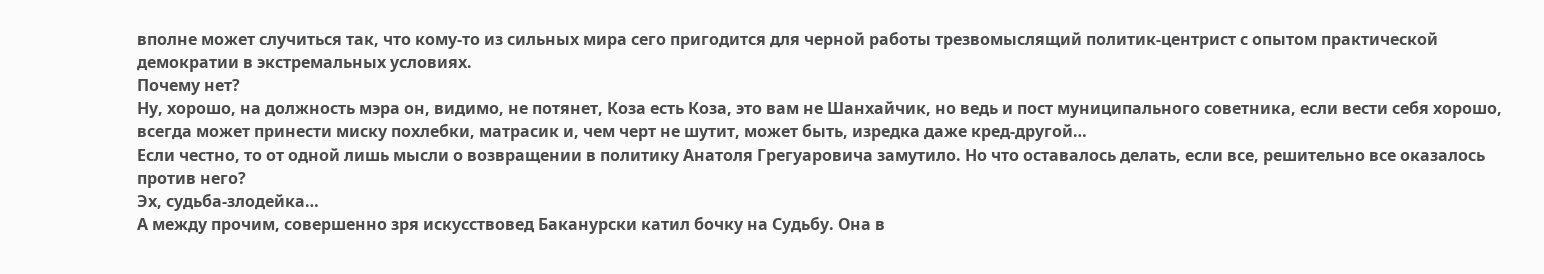вполне может случиться так, что кому-то из сильных мира сего пригодится для черной работы трезвомыслящий политик-центрист с опытом практической демократии в экстремальных условиях.
Почему нет?
Ну, хорошо, на должность мэра он, видимо, не потянет, Коза есть Коза, это вам не Шанхайчик, но ведь и пост муниципального советника, если вести себя хорошо, всегда может принести миску похлебки, матрасик и, чем черт не шутит, может быть, изредка даже кред-другой…
Если честно, то от одной лишь мысли о возвращении в политику Анатоля Грегуаровича замутило. Но что оставалось делать, если все, решительно все оказалось против него?
Эх, судьба-злодейка…
А между прочим, совершенно зря искусствовед Баканурски катил бочку на Судьбу. Она в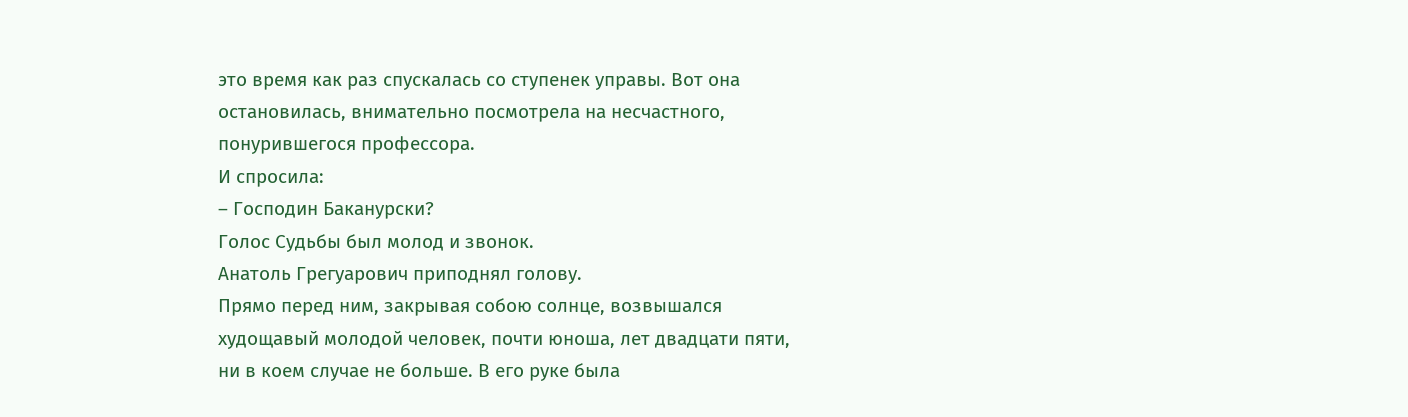это время как раз спускалась со ступенек управы. Вот она остановилась, внимательно посмотрела на несчастного, понурившегося профессора.
И спросила:
– Господин Баканурски?
Голос Судьбы был молод и звонок.
Анатоль Грегуарович приподнял голову.
Прямо перед ним, закрывая собою солнце, возвышался худощавый молодой человек, почти юноша, лет двадцати пяти, ни в коем случае не больше. В его руке была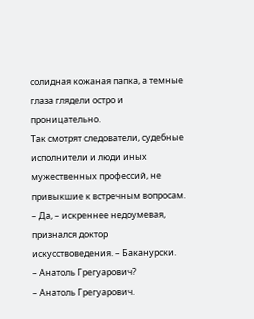солидная кожаная папка, а темные глаза глядели остро и проницательно.
Так смотрят следователи, судебные исполнители и люди иных мужественных профессий, не привыкшие к встречным вопросам.
– Да, – искреннее недоумевая, признался доктор искусствоведения. – Баканурски.
– Анатоль Грегуарович?
– Анатоль Грегуарович.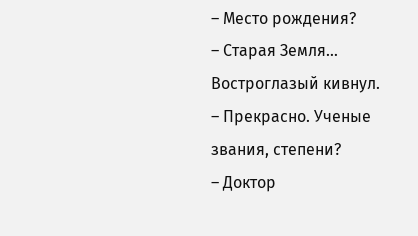– Место рождения?
– Старая Земля…
Востроглазый кивнул.
– Прекрасно. Ученые звания, степени?
– Доктор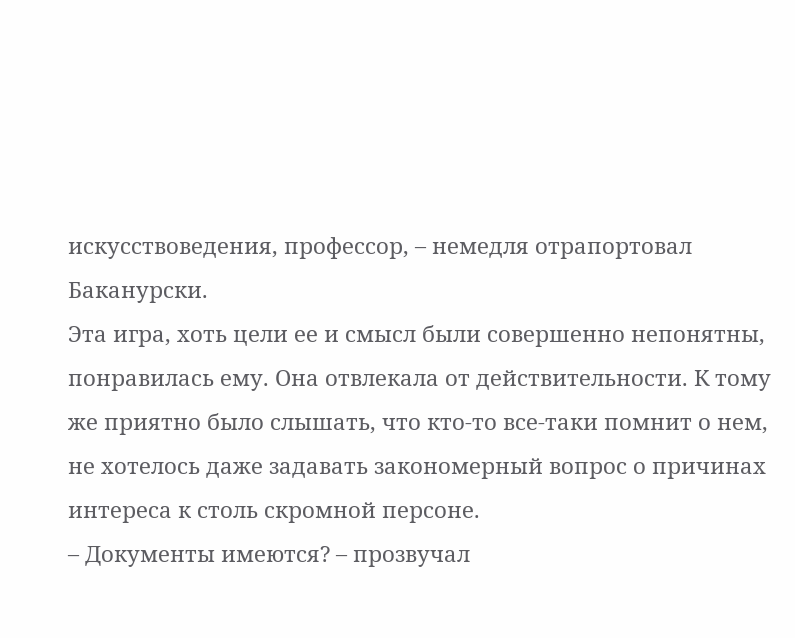искусствоведения, профессор, – немедля отрапортовал Баканурски.
Эта игра, хоть цели ее и смысл были совершенно непонятны, понравилась ему. Она отвлекала от действительности. К тому же приятно было слышать, что кто-то все-таки помнит о нем, не хотелось даже задавать закономерный вопрос о причинах интереса к столь скромной персоне.
– Документы имеются? – прозвучал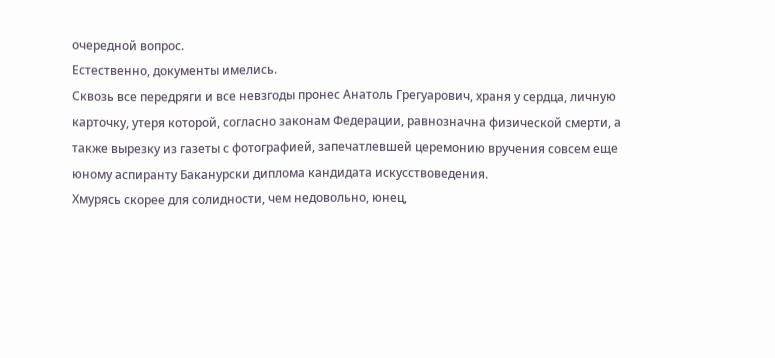очередной вопрос.
Естественно, документы имелись.
Сквозь все передряги и все невзгоды пронес Анатоль Грегуарович, храня у сердца, личную карточку, утеря которой, согласно законам Федерации, равнозначна физической смерти, а также вырезку из газеты с фотографией, запечатлевшей церемонию вручения совсем еще юному аспиранту Баканурски диплома кандидата искусствоведения.
Хмурясь скорее для солидности, чем недовольно, юнец,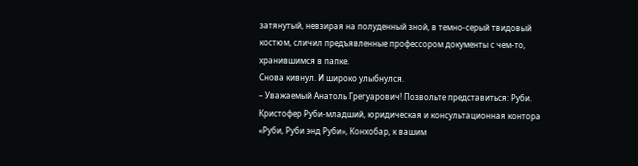затянутый, невзирая на полуденный зной, в темно-серый твидовый костюм, сличил предъявленные профессором документы с чем-то, хранившимся в папке.
Снова кивнул. И широко улыбнулся.
– Уважаемый Анатоль Грегуарович! Позвольте представиться: Руби. Кристофер Руби-младший, юридическая и консультационная контора «Руби, Руби энд Руби», Конхобар, к вашим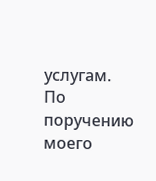услугам. По поручению моего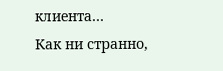клиента…
Как ни странно,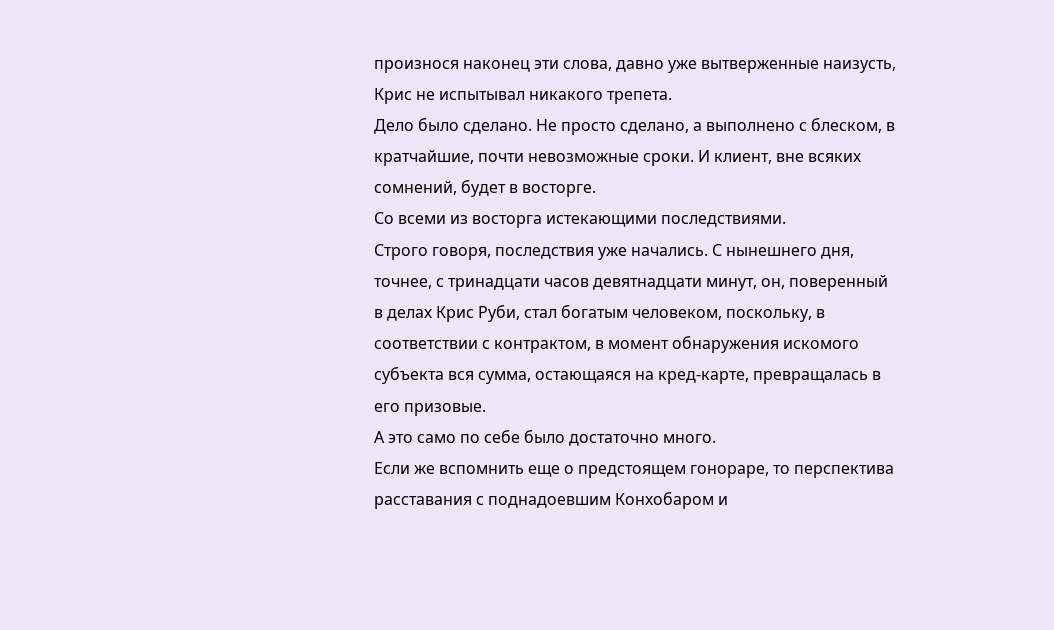произнося наконец эти слова, давно уже вытверженные наизусть, Крис не испытывал никакого трепета.
Дело было сделано. Не просто сделано, а выполнено с блеском, в кратчайшие, почти невозможные сроки. И клиент, вне всяких сомнений, будет в восторге.
Со всеми из восторга истекающими последствиями.
Строго говоря, последствия уже начались. С нынешнего дня, точнее, с тринадцати часов девятнадцати минут, он, поверенный в делах Крис Руби, стал богатым человеком, поскольку, в соответствии с контрактом, в момент обнаружения искомого субъекта вся сумма, остающаяся на кред-карте, превращалась в его призовые.
А это само по себе было достаточно много.
Если же вспомнить еще о предстоящем гонораре, то перспектива расставания с поднадоевшим Конхобаром и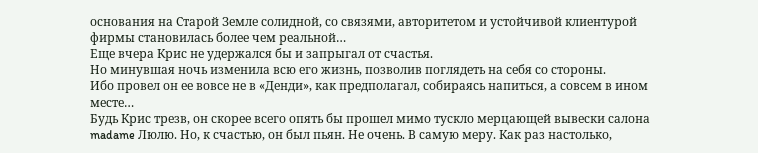основания на Старой Земле солидной, со связями, авторитетом и устойчивой клиентурой фирмы становилась более чем реальной…
Еще вчера Крис не удержался бы и запрыгал от счастья.
Но минувшая ночь изменила всю его жизнь, позволив поглядеть на себя со стороны.
Ибо провел он ее вовсе не в «Денди», как предполагал, собираясь напиться, а совсем в ином месте…
Будь Крис трезв, он скорее всего опять бы прошел мимо тускло мерцающей вывески салона madame Люлю. Но, к счастью, он был пьян. Не очень. В самую меру. Как раз настолько,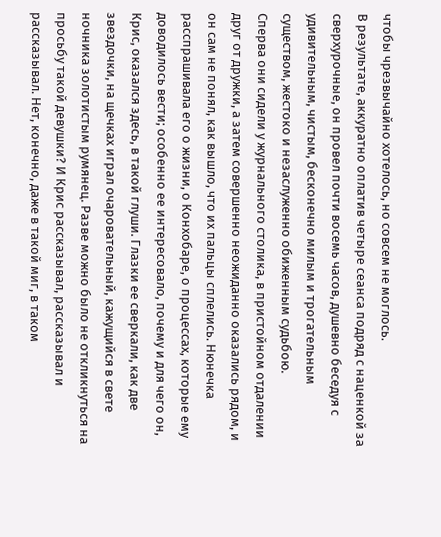чтобы чрезвычайно хотелось, но совсем не моглось.
В результате, аккуратно оплатив четыре сеанса подряд с наценкой за сверхурочные, он провел почти восемь часов, душевно беседуя с удивительным, чистым, бесконечно милым и трогательным существом, жестоко и незаслуженно обиженным судьбою.
Сперва они сидели у журнального столика, в пристойном отдалении друг от дружки, а затем совершенно неожиданно оказались рядом, и он сам не понял, как вышло, что их пальцы сплелись. Нюнечка расспрашивала его о жизни, о Конхобаре, о процессах, которые ему доводилось вести; особенно ее интересовало, почему и для чего он, Крис, оказался здесь, в такой глуши. Глазки ее сверкали, как две звездочки, на щечках играл очаровательный, кажущийся в свете ночника золотистым румянец. Разве можно было не откликнуться на просьбу такой девушки? И Крис рассказывал, рассказывал и рассказывал. Нет, конечно, даже в такой миг, в таком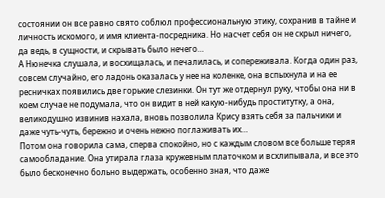состоянии он все равно свято соблюл профессиональную этику, сохранив в тайне и личность искомого, и имя клиента-посредника. Но насчет себя он не скрыл ничего, да ведь, в сущности, и скрывать было нечего…
А Нюнечка слушала, и восхищалась, и печалилась, и сопереживала. Когда один раз, совсем случайно, его ладонь оказалась у нее на коленке, она вспыхнула и на ее ресничках появились две горькие слезинки. Он тут же отдернул руку, чтобы она ни в коем случае не подумала, что он видит в ней какую-нибудь проститутку, а она, великодушно извинив нахала, вновь позволила Крису взять себя за пальчики и даже чуть-чуть, бережно и очень нежно поглаживать их…
Потом она говорила сама, сперва спокойно, но с каждым словом все больше теряя самообладание. Она утирала глаза кружевным платочком и всхлипывала, и все это было бесконечно больно выдержать, особенно зная, что даже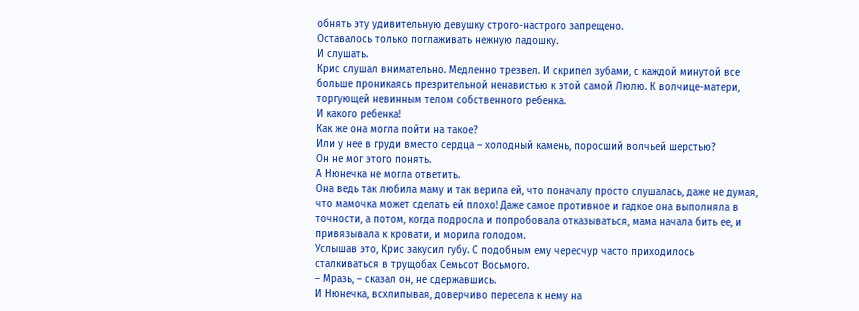обнять эту удивительную девушку строго-настрого запрещено.
Оставалось только поглаживать нежную ладошку.
И слушать.
Крис слушал внимательно. Медленно трезвел. И скрипел зубами, с каждой минутой все больше проникаясь презрительной ненавистью к этой самой Люлю. К волчице-матери, торгующей невинным телом собственного ребенка.
И какого ребенка!
Как же она могла пойти на такое?
Или у нее в груди вместо сердца – холодный камень, поросший волчьей шерстью?
Он не мог этого понять.
А Нюнечка не могла ответить.
Она ведь так любила маму и так верила ей, что поначалу просто слушалась, даже не думая, что мамочка может сделать ей плохо! Даже самое противное и гадкое она выполняла в точности, а потом, когда подросла и попробовала отказываться, мама начала бить ее, и привязывала к кровати, и морила голодом.
Услышав это, Крис закусил губу. С подобным ему чересчур часто приходилось сталкиваться в трущобах Семьсот Восьмого.
– Мразь, – сказал он, не сдержавшись.
И Нюнечка, всхлипывая, доверчиво пересела к нему на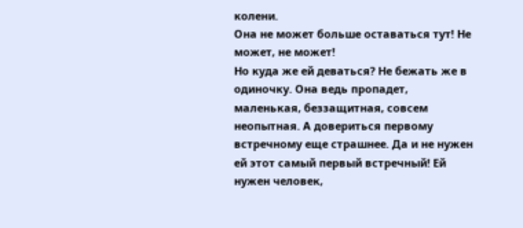колени.
Она не может больше оставаться тут! Не может, не может!
Но куда же ей деваться? Не бежать же в одиночку. Она ведь пропадет, маленькая, беззащитная, совсем неопытная. А довериться первому встречному еще страшнее. Да и не нужен ей этот самый первый встречный! Ей нужен человек,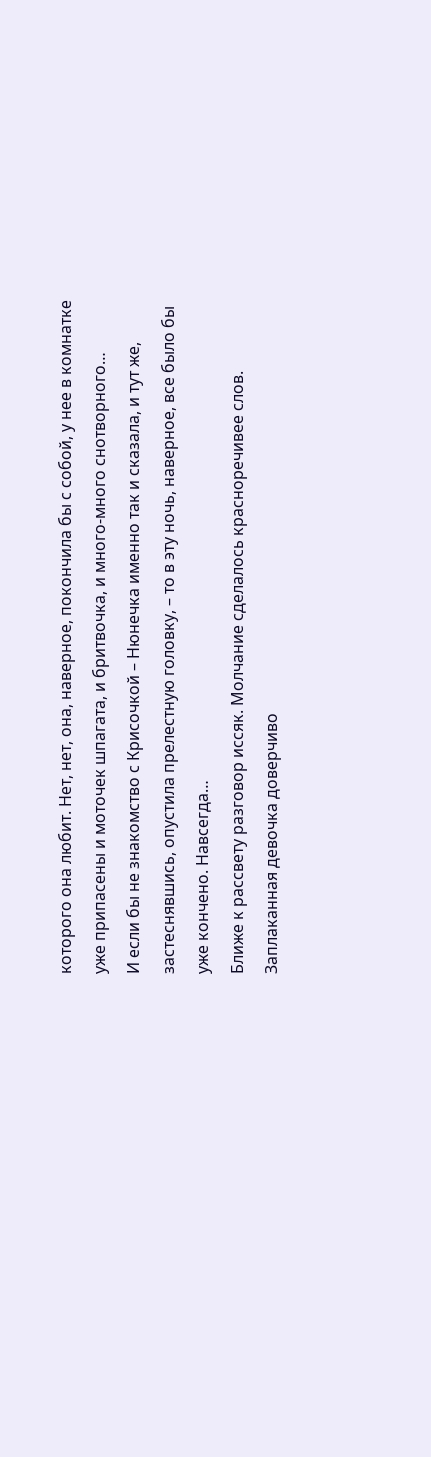которого она любит. Нет, нет, она, наверное, покончила бы с собой, у нее в комнатке уже припасены и моточек шпагата, и бритвочка, и много-много снотворного…
И если бы не знакомство с Крисочкой – Нюнечка именно так и сказала, и тут же, застеснявшись, опустила прелестную головку, – то в эту ночь, наверное, все было бы уже кончено. Навсегда…
Ближе к рассвету разговор иссяк. Молчание сделалось красноречивее слов. Заплаканная девочка доверчиво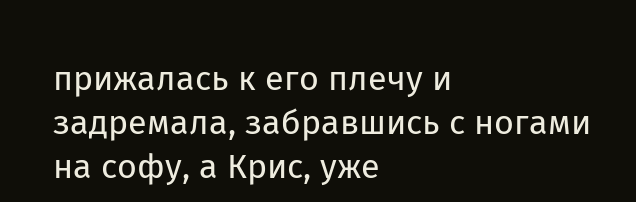прижалась к его плечу и задремала, забравшись с ногами на софу, а Крис, уже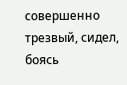совершенно трезвый, сидел, боясь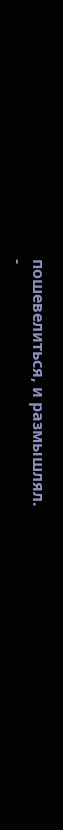пошевелиться, и размышлял.
-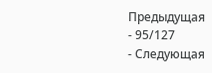Предыдущая
- 95/127
- Следующая